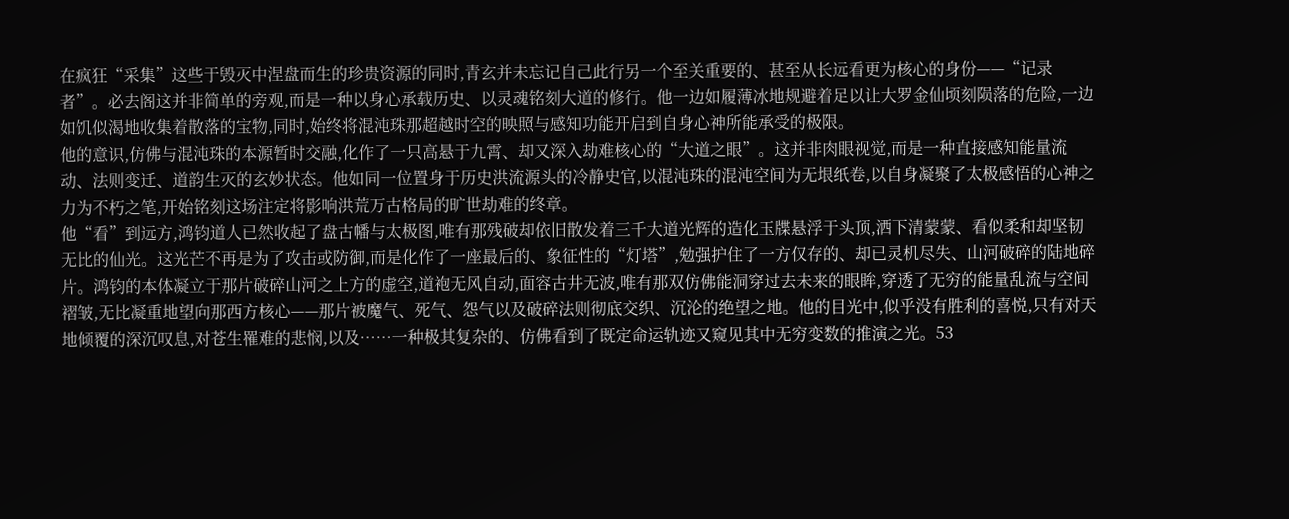在疯狂“采集”这些于毁灭中涅盘而生的珍贵资源的同时,青玄并未忘记自己此行另一个至关重要的、甚至从长远看更为核心的身份——“记录者”。必去阁这并非简单的旁观,而是一种以身心承载历史、以灵魂铭刻大道的修行。他一边如履薄冰地规避着足以让大罗金仙顷刻陨落的危险,一边如饥似渴地收集着散落的宝物,同时,始终将混沌珠那超越时空的映照与感知功能开启到自身心神所能承受的极限。
他的意识,仿佛与混沌珠的本源暂时交融,化作了一只高悬于九霄、却又深入劫难核心的“大道之眼”。这并非肉眼视觉,而是一种直接感知能量流动、法则变迁、道韵生灭的玄妙状态。他如同一位置身于历史洪流源头的冷静史官,以混沌珠的混沌空间为无垠纸卷,以自身凝聚了太极感悟的心神之力为不朽之笔,开始铭刻这场注定将影响洪荒万古格局的旷世劫难的终章。
他“看”到远方,鸿钧道人已然收起了盘古幡与太极图,唯有那残破却依旧散发着三千大道光辉的造化玉牒悬浮于头顶,洒下清蒙蒙、看似柔和却坚韧无比的仙光。这光芒不再是为了攻击或防御,而是化作了一座最后的、象征性的“灯塔”,勉强护住了一方仅存的、却已灵机尽失、山河破碎的陆地碎片。鸿钧的本体凝立于那片破碎山河之上方的虚空,道袍无风自动,面容古井无波,唯有那双仿佛能洞穿过去未来的眼眸,穿透了无穷的能量乱流与空间褶皱,无比凝重地望向那西方核心——那片被魔气、死气、怨气以及破碎法则彻底交织、沉沦的绝望之地。他的目光中,似乎没有胜利的喜悦,只有对天地倾覆的深沉叹息,对苍生罹难的悲悯,以及……一种极其复杂的、仿佛看到了既定命运轨迹又窥见其中无穷变数的推演之光。53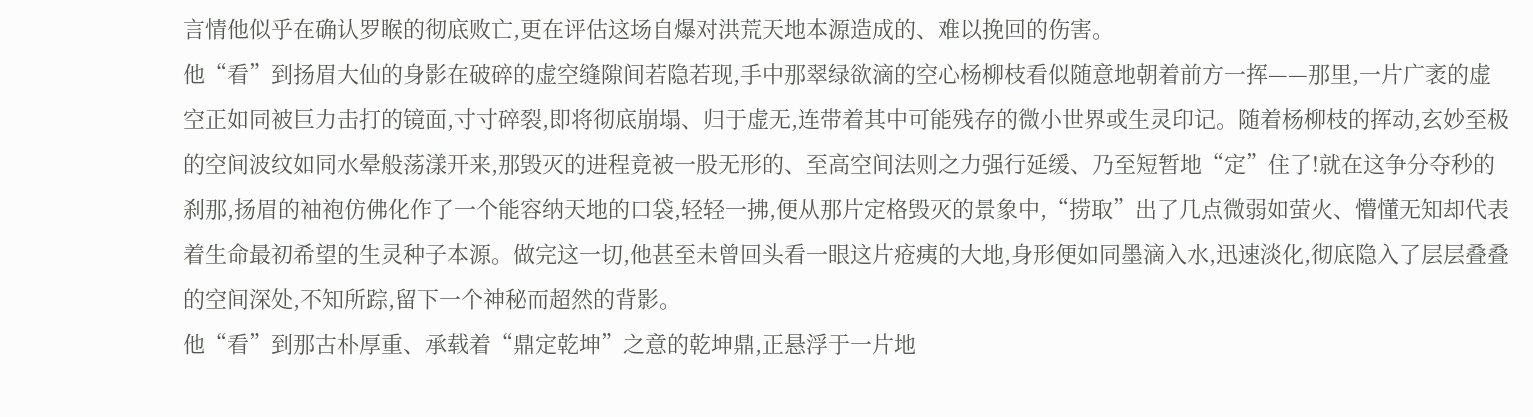言情他似乎在确认罗睺的彻底败亡,更在评估这场自爆对洪荒天地本源造成的、难以挽回的伤害。
他“看”到扬眉大仙的身影在破碎的虚空缝隙间若隐若现,手中那翠绿欲滴的空心杨柳枝看似随意地朝着前方一挥——那里,一片广袤的虚空正如同被巨力击打的镜面,寸寸碎裂,即将彻底崩塌、归于虚无,连带着其中可能残存的微小世界或生灵印记。随着杨柳枝的挥动,玄妙至极的空间波纹如同水晕般荡漾开来,那毁灭的进程竟被一股无形的、至高空间法则之力强行延缓、乃至短暂地“定”住了!就在这争分夺秒的刹那,扬眉的袖袍仿佛化作了一个能容纳天地的口袋,轻轻一拂,便从那片定格毁灭的景象中,“捞取”出了几点微弱如萤火、懵懂无知却代表着生命最初希望的生灵种子本源。做完这一切,他甚至未曾回头看一眼这片疮痍的大地,身形便如同墨滴入水,迅速淡化,彻底隐入了层层叠叠的空间深处,不知所踪,留下一个神秘而超然的背影。
他“看”到那古朴厚重、承载着“鼎定乾坤”之意的乾坤鼎,正悬浮于一片地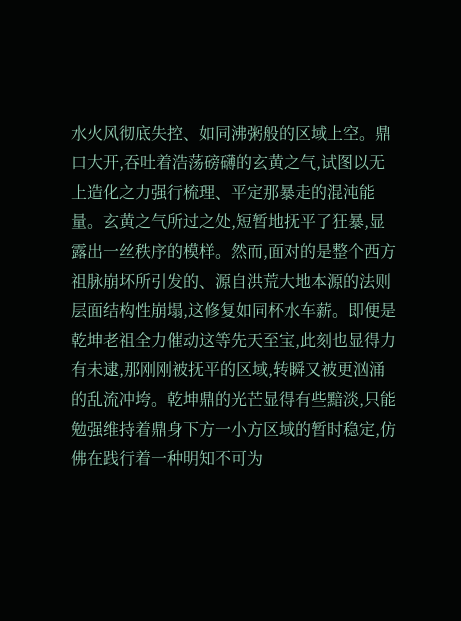水火风彻底失控、如同沸粥般的区域上空。鼎口大开,吞吐着浩荡磅礴的玄黄之气,试图以无上造化之力强行梳理、平定那暴走的混沌能量。玄黄之气所过之处,短暂地抚平了狂暴,显露出一丝秩序的模样。然而,面对的是整个西方祖脉崩坏所引发的、源自洪荒大地本源的法则层面结构性崩塌,这修复如同杯水车薪。即便是乾坤老祖全力催动这等先天至宝,此刻也显得力有未逮,那刚刚被抚平的区域,转瞬又被更汹涌的乱流冲垮。乾坤鼎的光芒显得有些黯淡,只能勉强维持着鼎身下方一小方区域的暂时稳定,仿佛在践行着一种明知不可为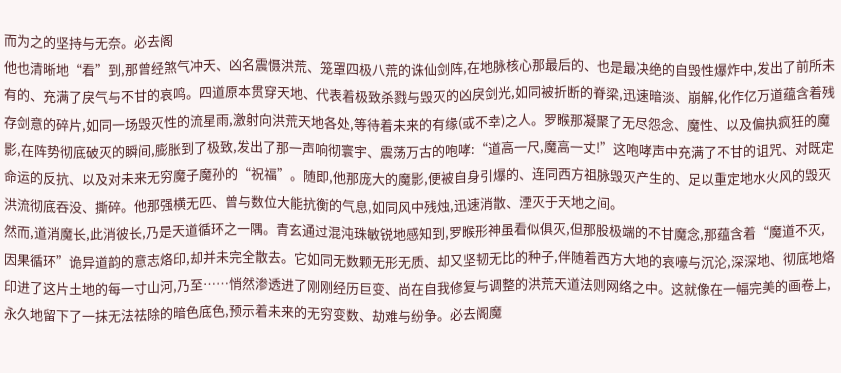而为之的坚持与无奈。必去阁
他也清晰地“看”到,那曾经煞气冲天、凶名震慑洪荒、笼罩四极八荒的诛仙剑阵,在地脉核心那最后的、也是最决绝的自毁性爆炸中,发出了前所未有的、充满了戾气与不甘的哀鸣。四道原本贯穿天地、代表着极致杀戮与毁灭的凶戾剑光,如同被折断的脊梁,迅速暗淡、崩解,化作亿万道蕴含着残存剑意的碎片,如同一场毁灭性的流星雨,激射向洪荒天地各处,等待着未来的有缘(或不幸)之人。罗睺那凝聚了无尽怨念、魔性、以及偏执疯狂的魔影,在阵势彻底破灭的瞬间,膨胀到了极致,发出了那一声响彻寰宇、震荡万古的咆哮:“道高一尺,魔高一丈!”这咆哮声中充满了不甘的诅咒、对既定命运的反抗、以及对未来无穷魔子魔孙的“祝福”。随即,他那庞大的魔影,便被自身引爆的、连同西方祖脉毁灭产生的、足以重定地水火风的毁灭洪流彻底吞没、撕碎。他那强横无匹、曾与数位大能抗衡的气息,如同风中残烛,迅速消散、湮灭于天地之间。
然而,道消魔长,此消彼长,乃是天道循环之一隅。青玄通过混沌珠敏锐地感知到,罗睺形神虽看似俱灭,但那股极端的不甘魔念,那蕴含着“魔道不灭,因果循环”诡异道韵的意志烙印,却并未完全散去。它如同无数颗无形无质、却又坚韧无比的种子,伴随着西方大地的哀嚎与沉沦,深深地、彻底地烙印进了这片土地的每一寸山河,乃至……悄然渗透进了刚刚经历巨变、尚在自我修复与调整的洪荒天道法则网络之中。这就像在一幅完美的画卷上,永久地留下了一抹无法祛除的暗色底色,预示着未来的无穷变数、劫难与纷争。必去阁魔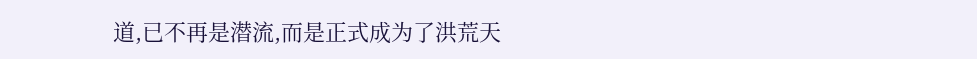道,已不再是潜流,而是正式成为了洪荒天